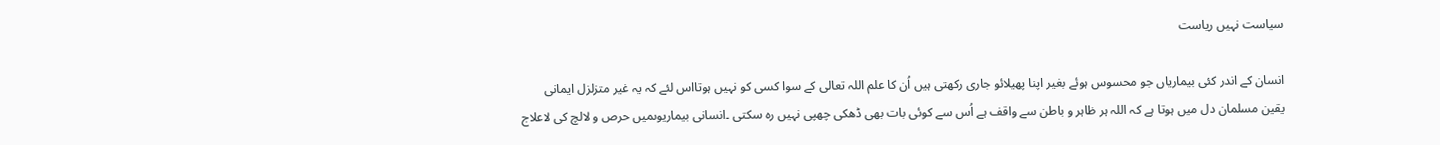سیاست نہیں ریاست

انسان کے اندر کئی بیماریاں جو محسوس ہوئے بغیر اپنا پھیلائو جاری رکھتی ہیں اُن کا علم اللہ تعالی کے سوا کسی کو نہیں ہوتااس لئے کہ یہ غیر متزلزل ایمانی یقین مسلمان دل میں ہوتا ہے کہ اللہ ہر ظاہر و باطن سے واقف ہے اُس سے کوئی بات بھی ڈھکی چھپی نہیں رہ سکتی ۔انسانی بیماریوںمیں حرص و لالچ کی لاعلاج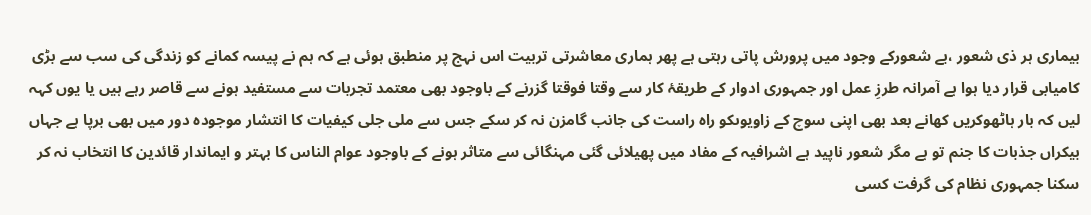بیماری ہر ذی شعور ،بے شعورکے وجود میں پرورش پاتی رہتی ہے پھر ہماری معاشرتی تربیت اس نہج پر منطبق ہوئی ہے کہ ہم نے پیسہ کمانے کو زندگی کی سب سے بڑی کامیابی قرار دیا ہوا ہے آمرانہ طرزِ عمل اور جمہوری ادوار کے طریقۂ کار سے وقتا فوقتا گزرنے کے باوجود بھی معتمد تجربات سے مستفید ہونے سے قاصر رہے ہیں یا یوں کہہ لیں کہ بار ہاٹھوکریں کھانے بعد بھی اپنی سوچ کے زاویوںکو راہ راست کی جانب گامزن نہ کر سکے جس سے ملی جلی کیفیات کا انتشار موجودہ دور میں بھی برپا ہے جہاں بیکراں جذبات کا جنم تو ہے مگر شعور ناپید ہے اشرافیہ کے مفاد میں پھیلائی گئی مہنگائی سے متاثر ہونے کے باوجود عوام الناس کا بہتر و ایماندار قائدین کا انتخاب نہ کر سکنا جمہوری نظام کی گرفت کسی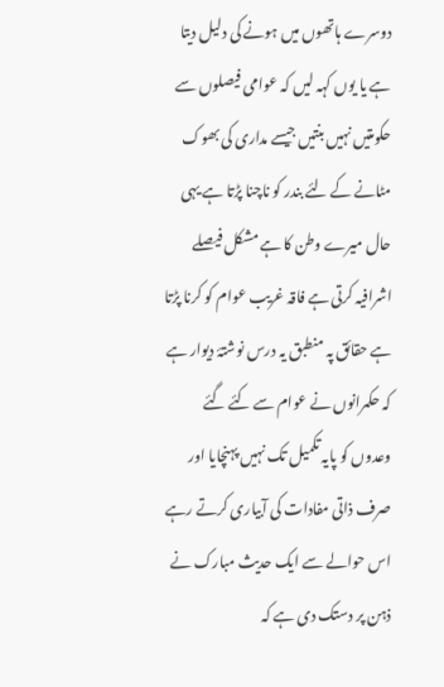دوسرے ہاتھوں میں ہونے کی دلیل دیتا ہے یا یوں کہہ لیں کہ عوامی فیصلوں سے حکومتیں نہیں بنتیں جیسے مداری کی بھوک مٹانے کے لئے بندر کو ناچنا پڑتا ہے یہی حال میرے وطن کا ہے مشکل فیصلے اشرافیہ کرتی ہے فاقہ غریب عوام کو کرنا پڑتا ہے حقائق پہ منطبق یہ درس نوشتۂ دیوار ہے کہ حکمرانوں نے عوام سے کئے گئے وعدوں کو پایہ تکمیل تک نہیں پہنچایا اور صرف ذاتی مفادات کی آبیاری کرتے رہے اس حوالے سے ایک حدیث مبارک نے ذہن پر دستک دی ہے کہ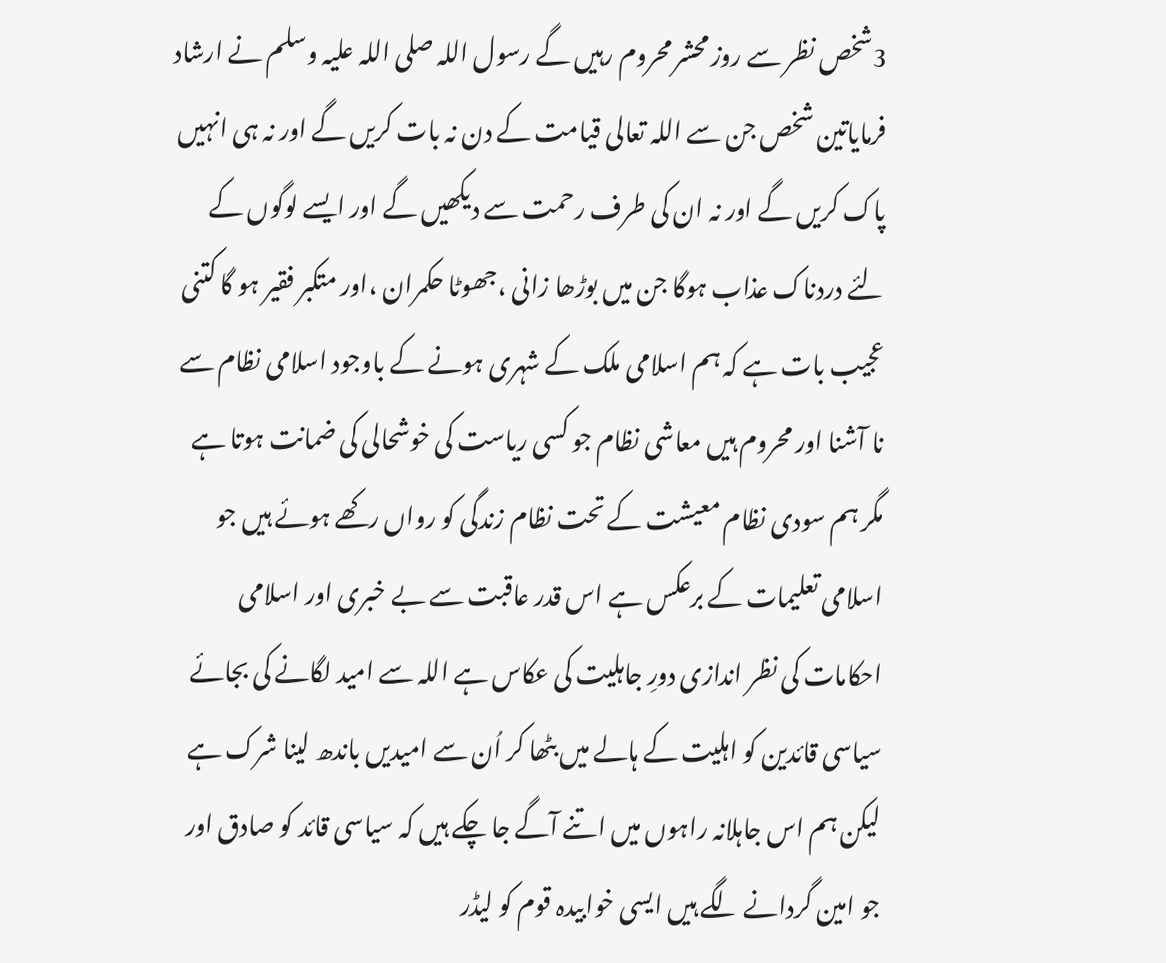3شخص نظر سے روز محشر محروم رہیں گے رسول اللہ صلی اللہ علیہ وسلم نے ارشاد فرمایاتین شخص جن سے اللہ تعالی قیامت کے دن نہ بات کریں گے اور نہ ہی انہیں پاک کریں گے اور نہ ان کی طرف رحمت سے دیکھیں گے اور ایسے لوگوں کے لئے دردناک عذاب ہوگا جن میں بوڑھا زانی ،جھوٹا حکمران ،اور متکبر فقیر ہو گا کتنی عجیب بات ہے کہ ہم اسلامی ملک کے شہری ہونے کے باوجود اسلامی نظام سے نا آشنا اور محروم ہیں معاشی نظام جو کسی ریاست کی خوشحالی کی ضمانت ہوتا ہے مگر ہم سودی نظام معیشت کے تحت نظام زندگی کو رواں رکھے ہوئے ہیں جو اسلامی تعلیمات کے برعکس ہے اس قدر عاقبت سے بے خبری اور اسلامی احکامات کی نظر اندازی دورِ جاہلیت کی عکاس ہے اللہ سے امید لگانے کی بجائے سیاسی قائدین کو اہلیت کے ہالے میں بٹھا کر اُن سے امیدیں باندھ لینا شرک ہے لیکن ہم اس جاہلانہ راہوں میں اتنے آگے جا چکے ہیں کہ سیاسی قائد کو صادق اور جو امین گردانے لگے ہیں ایسی خوابیدہ قوم کو لیڈر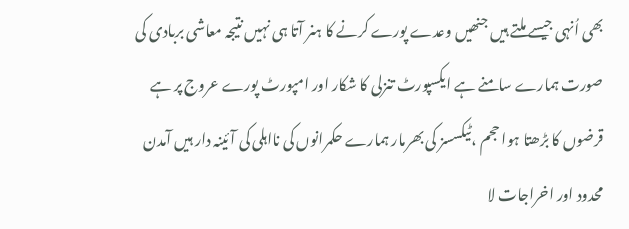بھی اُنہی جیسے ملتے ہیں جنھیں وعدے پورے کرنے کا ہنر آتا ہی نہیں نتیجہ معاشی بربادی کی صورت ہمارے سامنے ہے ایکسپورٹ تنزلی کا شکار اور امپورٹ پورے عروج پر ہے قرضوں کا بڑھتا ہوا حجم ،ٹیکسسز کی بھرمار ہمارے حکمرانوں کی نااہلی کی آئینہ دار ہیں آمدن محدود اور اخراجات لا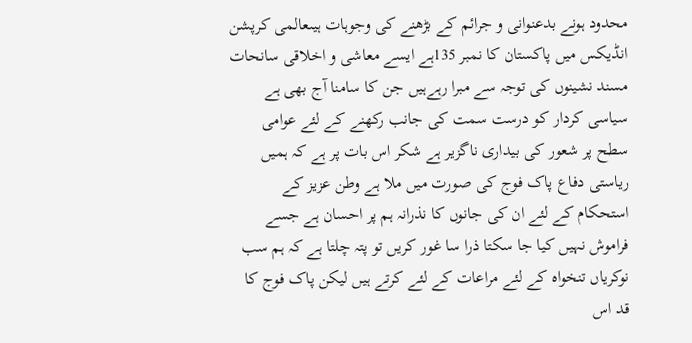محدود ہونے بدعنوانی و جرائم کے بڑھنے کی وجوہات ہیںعالمی کرپشن انڈیکس میں پاکستان کا نمبر 135ہے ایسے معاشی و اخلاقی سانحات مسند نشینوں کی توجہ سے مبرا رہےہیں جن کا سامنا آج بھی ہے سیاسی کردار کو درست سمت کی جانب رکھنے کے لئے عوامی سطح پر شعور کی بیداری ناگزیر ہے شکر اس بات پر ہے کہ ہمیں ریاستی دفاع پاک فوج کی صورت میں ملا ہے وطن عزیز کے استحکام کے لئے ان کی جانوں کا نذرانہ ہم پر احسان ہے جسے فراموش نہیں کیا جا سکتا ذرا سا غور کریں تو پتہ چلتا ہے کہ ہم سب نوکریاں تنخواہ کے لئے مراعات کے لئے کرتے ہیں لیکن پاک فوج کا قد اس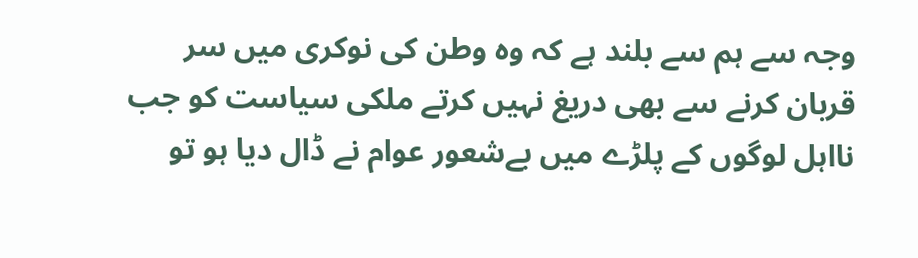وجہ سے ہم سے بلند ہے کہ وہ وطن کی نوکری میں سر قربان کرنے سے بھی دریغ نہیں کرتے ملکی سیاست کو جب نااہل لوگوں کے پلڑے میں بےشعور عوام نے ڈال دیا ہو تو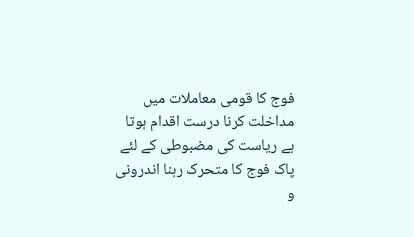فوج کا قومی معاملات میں مداخلت کرنا درست اقدام ہوتا ہے ریاست کی مضبوطی کے لئے پاک فوج کا متحرک رہنا اندرونی و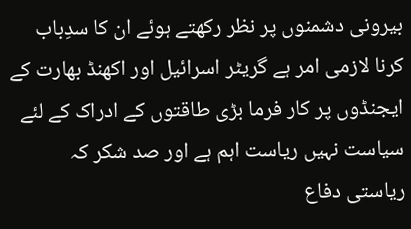بیرونی دشمنوں پر نظر رکھتے ہوئے ان کا سدِباب کرنا لازمی امر ہے گریٹر اسرائیل اور اکھنڈ بھارت کے ایجنڈوں پر کار فرما بڑی طاقتوں کے ادراک کے لئے سیاست نہیں ریاست اہم ہے اور صد شکر کہ ریاستی دفاع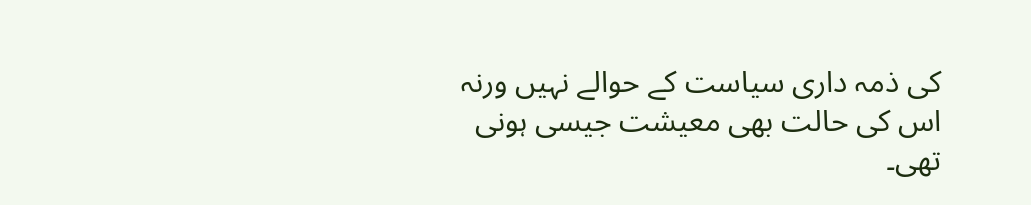کی ذمہ داری سیاست کے حوالے نہیں ورنہ اس کی حالت بھی معیشت جیسی ہونی تھی۔